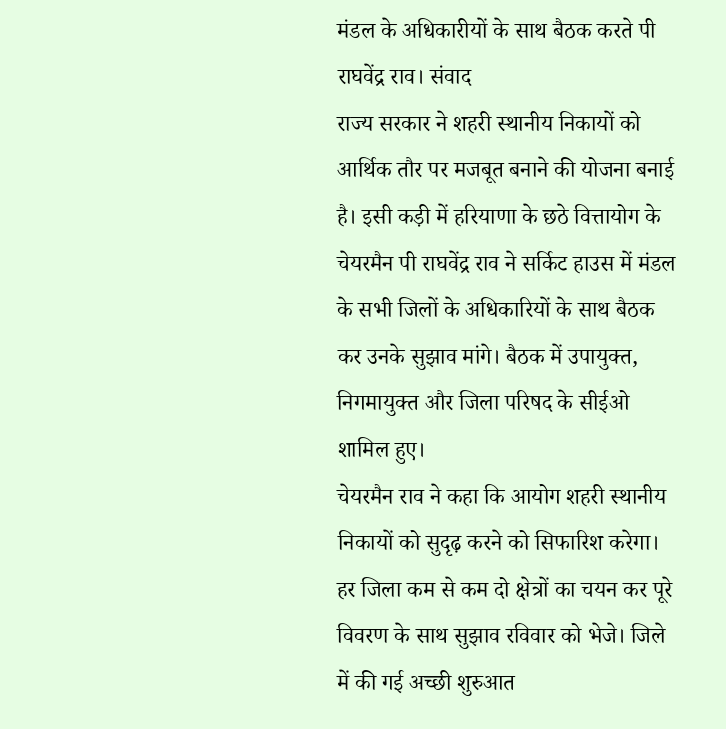मंडल के अधिकारीयों के साथ बैठक करते पी राघवेंद्र राव। संवाद
राज्य सरकार ने शहरी स्थानीय निकायों को आर्थिक तौर पर मजबूत बनाने की योजना बनाई है। इसी कड़ी में हरियाणा के छठे वित्तायोग के चेयरमैन पी राघवेंद्र राव ने सर्किट हाउस में मंडल के सभी जिलों के अधिकारियों के साथ बैठक कर उनके सुझाव मांगे। बैठक में उपायुक्त, निगमायुक्त और जिला परिषद के सीईओ शामिल हुए।
चेयरमैन राव ने कहा कि आयोग शहरी स्थानीय निकायों को सुदृढ़ करने को सिफारिश करेगा। हर जिला कम से कम दो क्षेत्रों का चयन कर पूरे विवरण के साथ सुझाव रविवार को भेजे। जिले में की गई अच्छी शुरुआत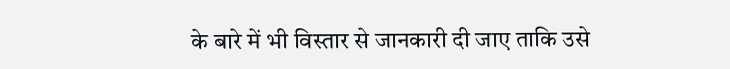के बारे में भी विस्तार से जानकारी दी जाए ताकि उसे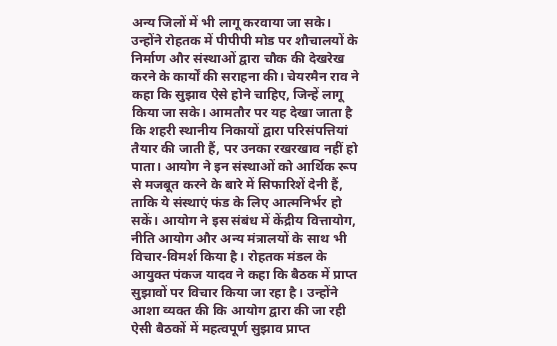अन्य जिलों में भी लागू करवाया जा सके। उन्होंने रोहतक में पीपीपी मोड पर शौचालयों के निर्माण और संस्थाओं द्वारा चौक की देखरेख करने के कार्यों की सराहना की। चेयरमैन राव ने कहा कि सुझाव ऐसे होने चाहिए, जिन्हें लागू किया जा सके। आमतौर पर यह देखा जाता है कि शहरी स्थानीय निकायों द्वारा परिसंपत्तियां तैयार की जाती हैं, पर उनका रखरखाव नहीं हो पाता। आयोग ने इन संस्थाओं को आर्थिक रूप से मजबूत करने के बारे में सिफारिशें देनी हैं, ताकि ये संस्थाएं फंड के लिए आत्मनिर्भर हो सकें। आयोग ने इस संबंध में केंद्रीय वित्तायोग, नीति आयोग और अन्य मंत्रालयों के साथ भी विचार-विमर्श किया है। रोहतक मंडल के आयुक्त पंकज यादव ने कहा कि बैठक में प्राप्त सुझावों पर विचार किया जा रहा है। उन्होंने आशा व्यक्त की कि आयोग द्वारा की जा रही ऐसी बैठकों में महत्वपूर्ण सुझाव प्राप्त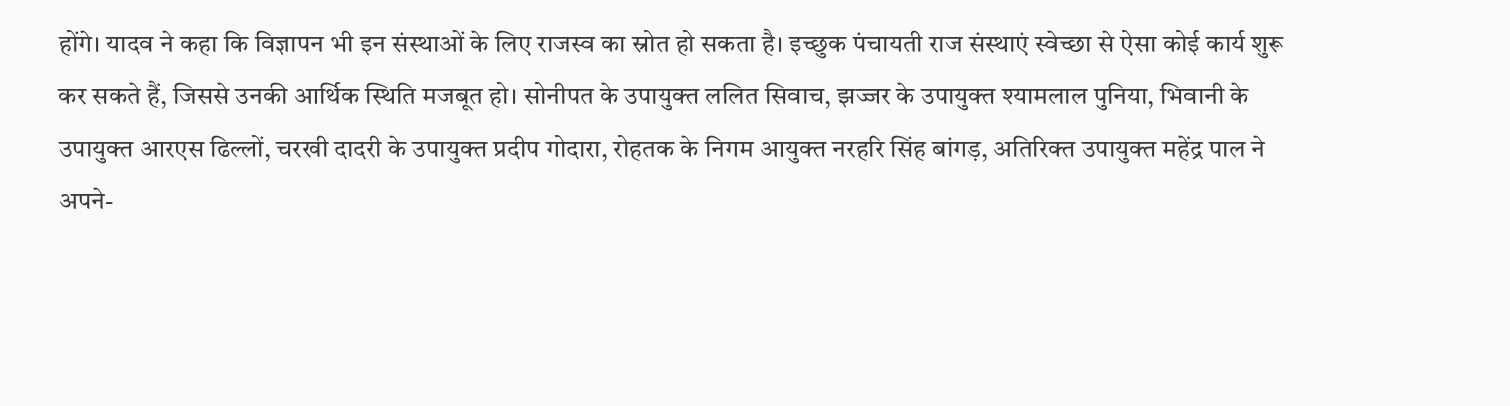होंगे। यादव ने कहा कि विज्ञापन भी इन संस्थाओं के लिए राजस्व का स्रोत हो सकता है। इच्छुक पंचायती राज संस्थाएं स्वेच्छा से ऐसा कोई कार्य शुरू कर सकते हैं, जिससे उनकी आर्थिक स्थिति मजबूत हो। सोनीपत के उपायुक्त ललित सिवाच, झज्जर के उपायुक्त श्यामलाल पुनिया, भिवानी के उपायुक्त आरएस ढिल्लों, चरखी दादरी के उपायुक्त प्रदीप गोदारा, रोहतक के निगम आयुक्त नरहरि सिंह बांगड़, अतिरिक्त उपायुक्त महेंद्र पाल ने अपने-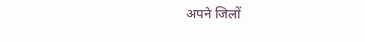अपने जिलों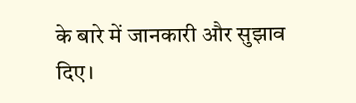के बारे में जानकारी और सुझाव दिए।